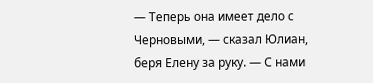— Теперь она имеет дело с Черновыми, — сказал Юлиан, беря Елену за руку. — С нами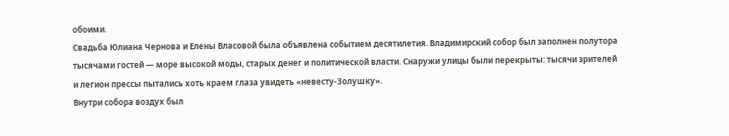обоими.
Свадьба Юлиана Чернова и Елены Власовой была объявлена событием десятилетия. Владимирский собор был заполнен полутора тысячами гостей — море высокой моды, старых денег и политической власти. Снаружи улицы были перекрыты: тысячи зрителей и легион прессы пытались хоть краем глаза увидеть «невесту-Золушку».
Внутри собора воздух был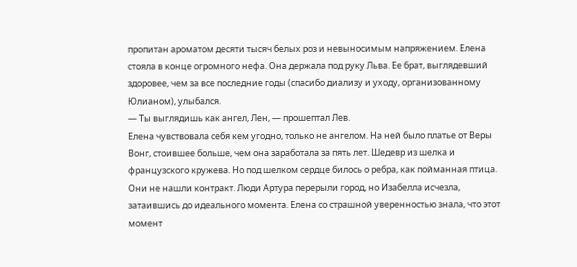пропитан ароматом десяти тысяч белых роз и невыносимым напряжением. Елена стояла в конце огромного нефа. Она держала под руку Льва. Ее брат, выглядевший здоровее, чем за все последние годы (спасибо диализу и уходу, организованному Юлианом), улыбался.
— Ты выглядишь как ангел, Лен, — прошептал Лев.
Елена чувствовала себя кем угодно, только не ангелом. На ней было платье от Веры Вонг, стоившее больше, чем она заработала за пять лет. Шедевр из шелка и французского кружева. Но под шелком сердце билось о ребра, как пойманная птица. Они не нашли контракт. Люди Артура перерыли город, но Изабелла исчезла, затаившись до идеального момента. Елена со страшной уверенностью знала, что этот момент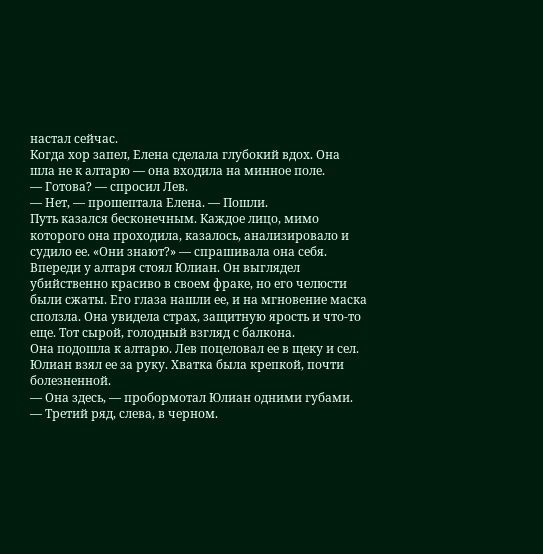настал сейчас.
Когда хор запел, Елена сделала глубокий вдох. Она шла не к алтарю — она входила на минное поле.
— Готова? — спросил Лев.
— Нет, — прошептала Елена. — Пошли.
Путь казался бесконечным. Каждое лицо, мимо которого она проходила, казалось, анализировало и судило ее. «Они знают?» — спрашивала она себя.
Впереди у алтаря стоял Юлиан. Он выглядел убийственно красиво в своем фраке, но его челюсти были сжаты. Его глаза нашли ее, и на мгновение маска сползла. Она увидела страх, защитную ярость и что-то еще. Тот сырой, голодный взгляд с балкона.
Она подошла к алтарю. Лев поцеловал ее в щеку и сел. Юлиан взял ее за руку. Хватка была крепкой, почти болезненной.
— Она здесь, — пробормотал Юлиан одними губами. — Третий ряд, слева, в черном.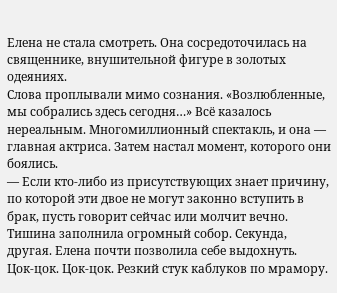Елена не стала смотреть. Она сосредоточилась на священнике, внушительной фигуре в золотых одеяниях.
Слова проплывали мимо сознания. «Возлюбленные, мы собрались здесь сегодня…» Всё казалось нереальным. Многомиллионный спектакль, и она — главная актриса. Затем настал момент, которого они боялись.
— Если кто-либо из присутствующих знает причину, по которой эти двое не могут законно вступить в брак, пусть говорит сейчас или молчит вечно.
Тишина заполнила огромный собор. Секунда, другая. Елена почти позволила себе выдохнуть.
Цок-цок. Цок-цок. Резкий стук каблуков по мрамору.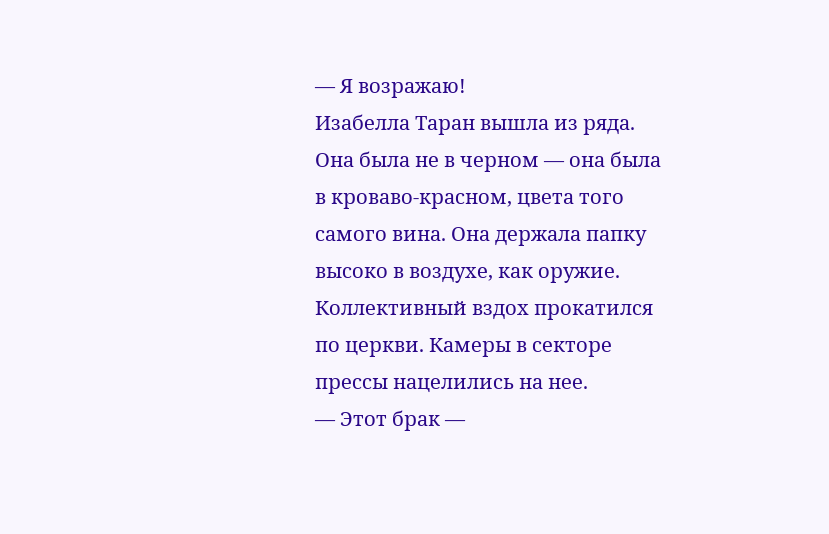— Я возражаю!
Изабелла Таран вышла из ряда. Она была не в черном — она была в кроваво-красном, цвета того самого вина. Она держала папку высоко в воздухе, как оружие. Коллективный вздох прокатился по церкви. Камеры в секторе прессы нацелились на нее.
— Этот брак —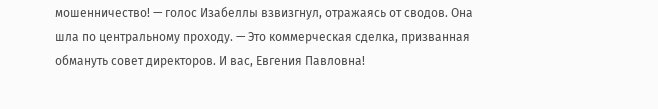мошенничество! — голос Изабеллы взвизгнул, отражаясь от сводов. Она шла по центральному проходу. — Это коммерческая сделка, призванная обмануть совет директоров. И вас, Евгения Павловна!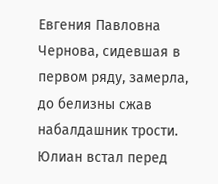Евгения Павловна Чернова, сидевшая в первом ряду, замерла, до белизны сжав набалдашник трости. Юлиан встал перед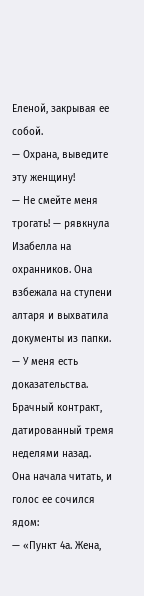Еленой, закрывая ее собой.
— Охрана, выведите эту женщину!
— Не смейте меня трогать! — рявкнула Изабелла на охранников. Она взбежала на ступени алтаря и выхватила документы из папки. — У меня есть доказательства. Брачный контракт, датированный тремя неделями назад.
Она начала читать, и голос ее сочился ядом:
— «Пункт 4а. Жена,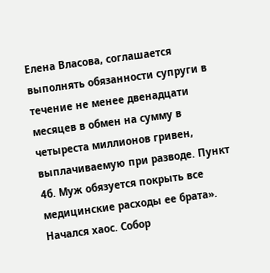Елена Власова, соглашается выполнять обязанности супруги в течение не менее двенадцати месяцев в обмен на сумму в четыреста миллионов гривен, выплачиваемую при разводе. Пункт 4б. Муж обязуется покрыть все медицинские расходы ее брата».
Начался хаос. Собор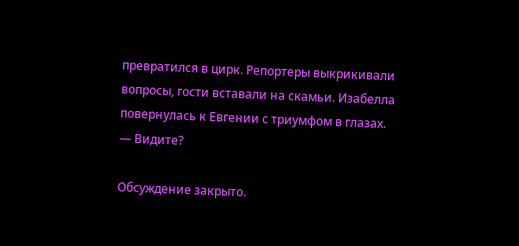превратился в цирк. Репортеры выкрикивали вопросы, гости вставали на скамьи. Изабелла повернулась к Евгении с триумфом в глазах.
— Видите?

Обсуждение закрыто.